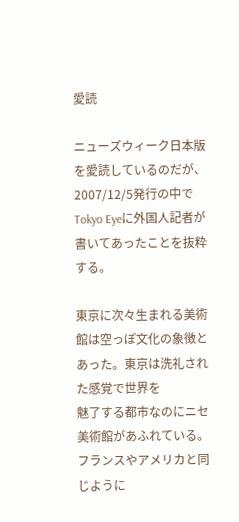愛読

ニューズウィーク日本版を愛読しているのだが、2007/12/5発行の中でTokyo Eyeに外国人記者が書いてあったことを抜粋する。

東京に次々生まれる美術館は空っぽ文化の象徴とあった。東京は洗礼された感覚で世界を
魅了する都市なのにニセ美術館があふれている。フランスやアメリカと同じように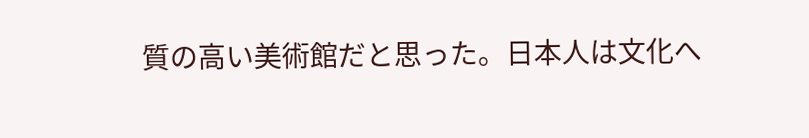質の高い美術館だと思った。日本人は文化へ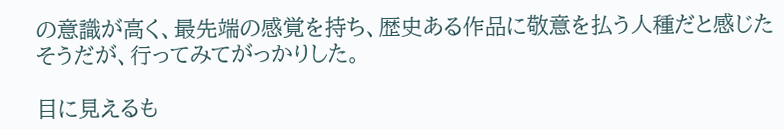の意識が高く、最先端の感覚を持ち、歴史ある作品に敬意を払う人種だと感じたそうだが、行ってみてがっかりした。

目に見えるも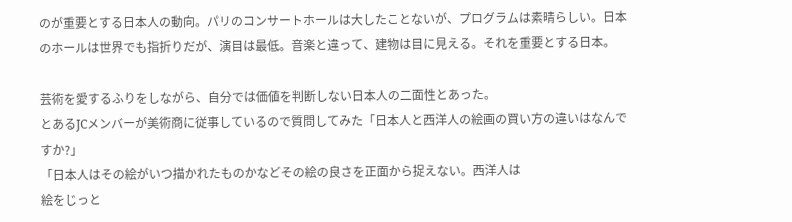のが重要とする日本人の動向。パリのコンサートホールは大したことないが、プログラムは素晴らしい。日本のホールは世界でも指折りだが、演目は最低。音楽と違って、建物は目に見える。それを重要とする日本。

芸術を愛するふりをしながら、自分では価値を判断しない日本人の二面性とあった。
とあるJCメンバーが美術商に従事しているので質問してみた「日本人と西洋人の絵画の買い方の違いはなんですか?」
「日本人はその絵がいつ描かれたものかなどその絵の良さを正面から捉えない。西洋人は
絵をじっと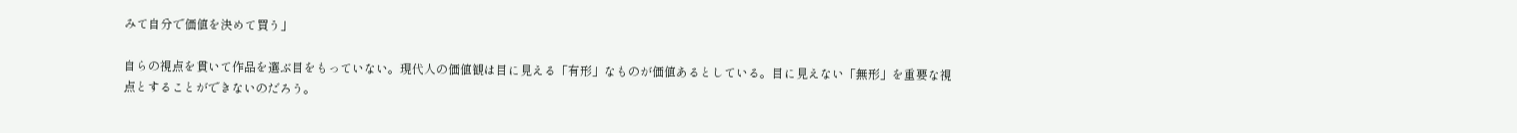みて自分で価値を決めて買う」

自らの視点を貫いて作品を選ぶ目をもっていない。現代人の価値観は目に見える「有形」なものが価値あるとしている。目に見えない「無形」を重要な視点とすることができないのだろう。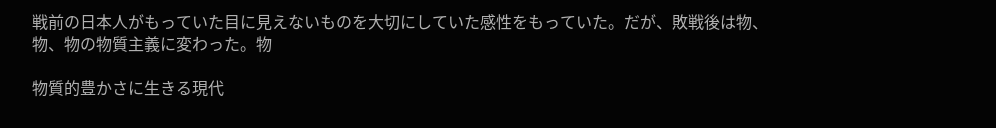戦前の日本人がもっていた目に見えないものを大切にしていた感性をもっていた。だが、敗戦後は物、物、物の物質主義に変わった。物

物質的豊かさに生きる現代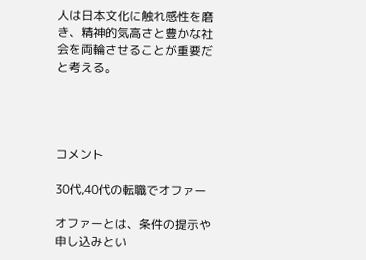人は日本文化に触れ感性を磨き、精神的気高さと豊かな社会を両輪させることが重要だと考える。




コメント

30代,40代の転職でオファー

オファーとは、条件の提示や申し込みとい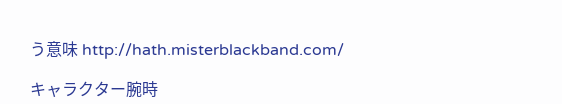う意味 http://hath.misterblackband.com/

キャラクター腕時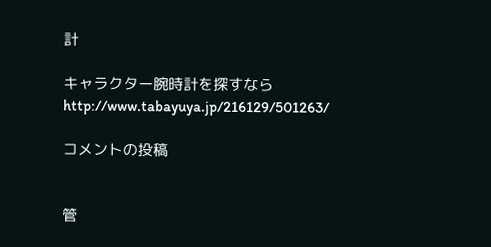計

キャラクター腕時計を探すなら http://www.tabayuya.jp/216129/501263/

コメントの投稿


管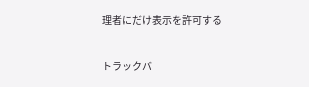理者にだけ表示を許可する

トラックバ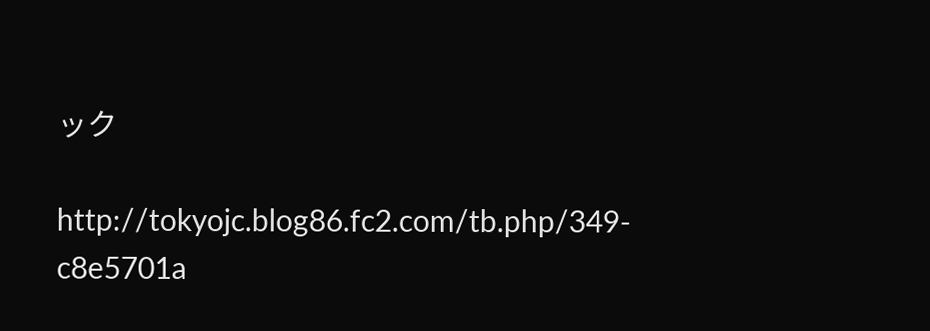ック

http://tokyojc.blog86.fc2.com/tb.php/349-c8e5701a